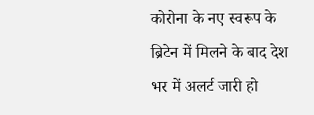कोरोना के नए स्वरूप के ब्रिटेन में मिलने के बाद देश भर में अलर्ट जारी हो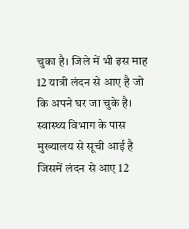चुका है। जिले में भी इस माह 12 यात्री लंदन से आए है जो कि अपने घर जा चुके है। स्वास्थ्य विभाग के पास मुख्यालय से सूची आई है जिसमें लंदन से आए 12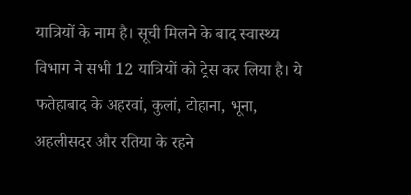यात्रियों के नाम है। सूची मिलने के बाद स्वास्थ्य विभाग ने सभी 12 यात्रियों को ट्रेस कर लिया है। ये फतेहाबाद के अहरवां, कुलां, टोहाना, भूना, अहलीसदर और रतिया के रहने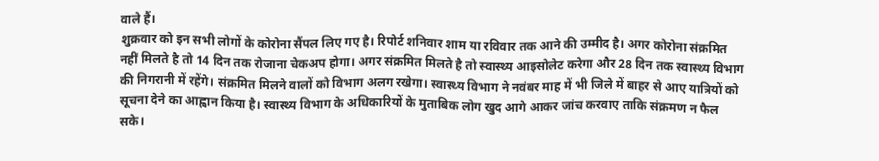वाले हैं।
शुक्रवार को इन सभी लोगों के कोरोना सैंपल लिए गए है। रिपोर्ट शनिवार शाम या रविवार तक आने की उम्मीद है। अगर कोरोना संक्रमित नहीं मिलते है तो 14 दिन तक रोजाना चेकअप होगा। अगर संक्रमित मिलते है तो स्वास्थ्य आइसोलेट करेगा और 28 दिन तक स्वास्थ्य विभाग की निगरानी में रहेंगे। संक्रमित मिलने वालों को विभाग अलग रखेगा। स्वास्थ्य विभाग ने नवंबर माह में भी जिले में बाहर से आए यात्रियों को सूचना देने का आह्वान किया है। स्वास्थ्य विभाग के अधिकारियों के मुताबिक लोग खुद आगे आकर जांच करवाए ताकि संक्रमण न फैल सके।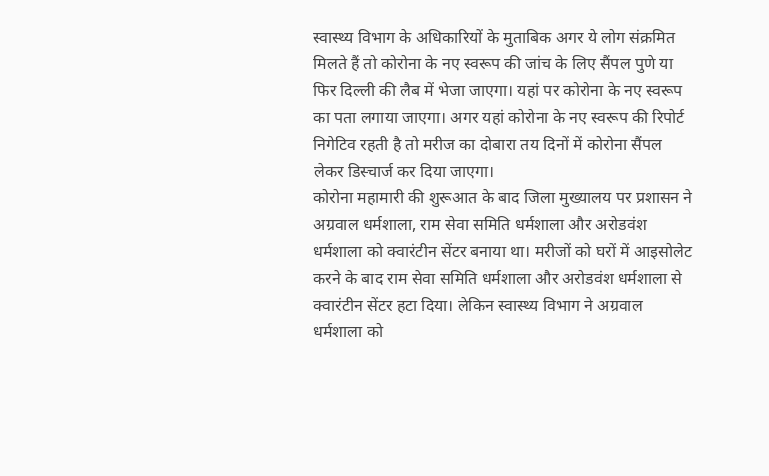स्वास्थ्य विभाग के अधिकारियों के मुताबिक अगर ये लोग संक्रमित मिलते हैं तो कोरोना के नए स्वरूप की जांच के लिए सैंपल पुणे या फिर दिल्ली की लैब में भेजा जाएगा। यहां पर कोरोना के नए स्वरूप का पता लगाया जाएगा। अगर यहां कोरोना के नए स्वरूप की रिपोर्ट निगेटिव रहती है तो मरीज का दोबारा तय दिनों में कोरोना सैंपल लेकर डिस्चार्ज कर दिया जाएगा।
कोरोना महामारी की शुरूआत के बाद जिला मुख्यालय पर प्रशासन ने अग्रवाल धर्मशाला, राम सेवा समिति धर्मशाला और अरोडवंश धर्मशाला को क्वारंटीन सेंटर बनाया था। मरीजों को घरों में आइसोलेट करने के बाद राम सेवा समिति धर्मशाला और अरोडवंश धर्मशाला से क्वारंटीन सेंटर हटा दिया। लेकिन स्वास्थ्य विभाग ने अग्रवाल धर्मशाला को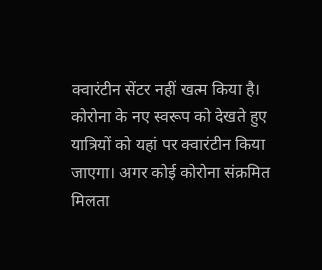क्वारंटीन सेंटर नहीं खत्म किया है। कोरोना के नए स्वरूप को देखते हुए यात्रियों को यहां पर क्वारंटीन किया जाएगा। अगर कोई कोरोना संक्रमित मिलता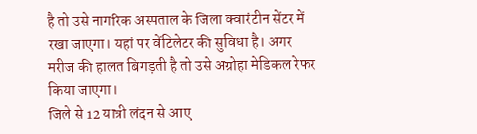है तो उसे नागरिक अस्पताल के जिला क्वारंटीन सेंटर में रखा जाएगा। यहां पर वेंटिलेटर की सुविधा है। अगर मरीज की हालत बिगड़ती है तो उसे अग्रोहा मेडिकल रेफर किया जाएगा।
जिले से 12 यात्री लंदन से आए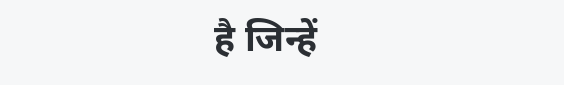है जिन्हें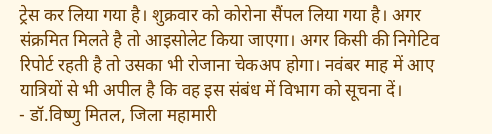ट्रेस कर लिया गया है। शुक्रवार को कोरोना सैंपल लिया गया है। अगर संक्रमित मिलते है तो आइसोलेट किया जाएगा। अगर किसी की निगेटिव रिपोर्ट रहती है तो उसका भी रोजाना चेकअप होगा। नवंबर माह में आए यात्रियों से भी अपील है कि वह इस संबंध में विभाग को सूचना दें।
- डॉ.विष्णु मितल, जिला महामारी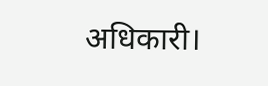अधिकारी।